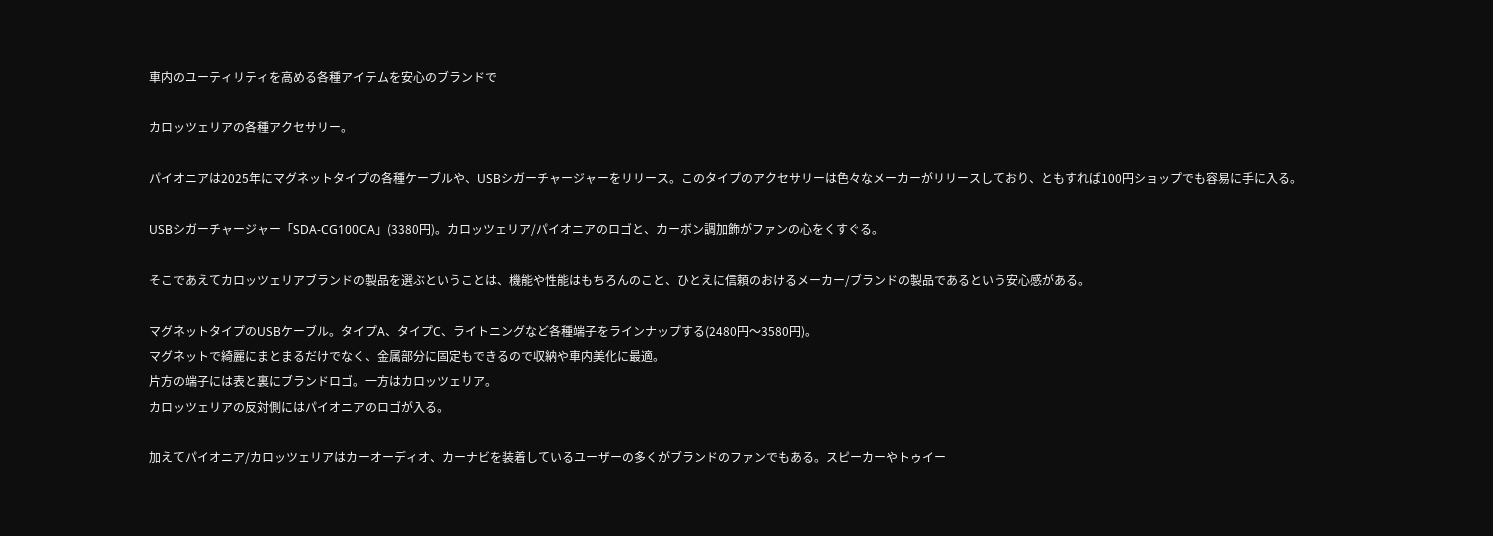車内のユーティリティを高める各種アイテムを安心のブランドで

カロッツェリアの各種アクセサリー。

パイオニアは2025年にマグネットタイプの各種ケーブルや、USBシガーチャージャーをリリース。このタイプのアクセサリーは色々なメーカーがリリースしており、ともすれば100円ショップでも容易に手に入る。

USBシガーチャージャー「SDA-CG100CA」(3380円)。カロッツェリア/パイオニアのロゴと、カーボン調加飾がファンの心をくすぐる。

そこであえてカロッツェリアブランドの製品を選ぶということは、機能や性能はもちろんのこと、ひとえに信頼のおけるメーカー/ブランドの製品であるという安心感がある。

マグネットタイプのUSBケーブル。タイプA、タイプC、ライトニングなど各種端子をラインナップする(2480円〜3580円)。
マグネットで綺麗にまとまるだけでなく、金属部分に固定もできるので収納や車内美化に最適。
片方の端子には表と裏にブランドロゴ。一方はカロッツェリア。
カロッツェリアの反対側にはパイオニアのロゴが入る。

加えてパイオニア/カロッツェリアはカーオーディオ、カーナビを装着しているユーザーの多くがブランドのファンでもある。スピーカーやトゥイー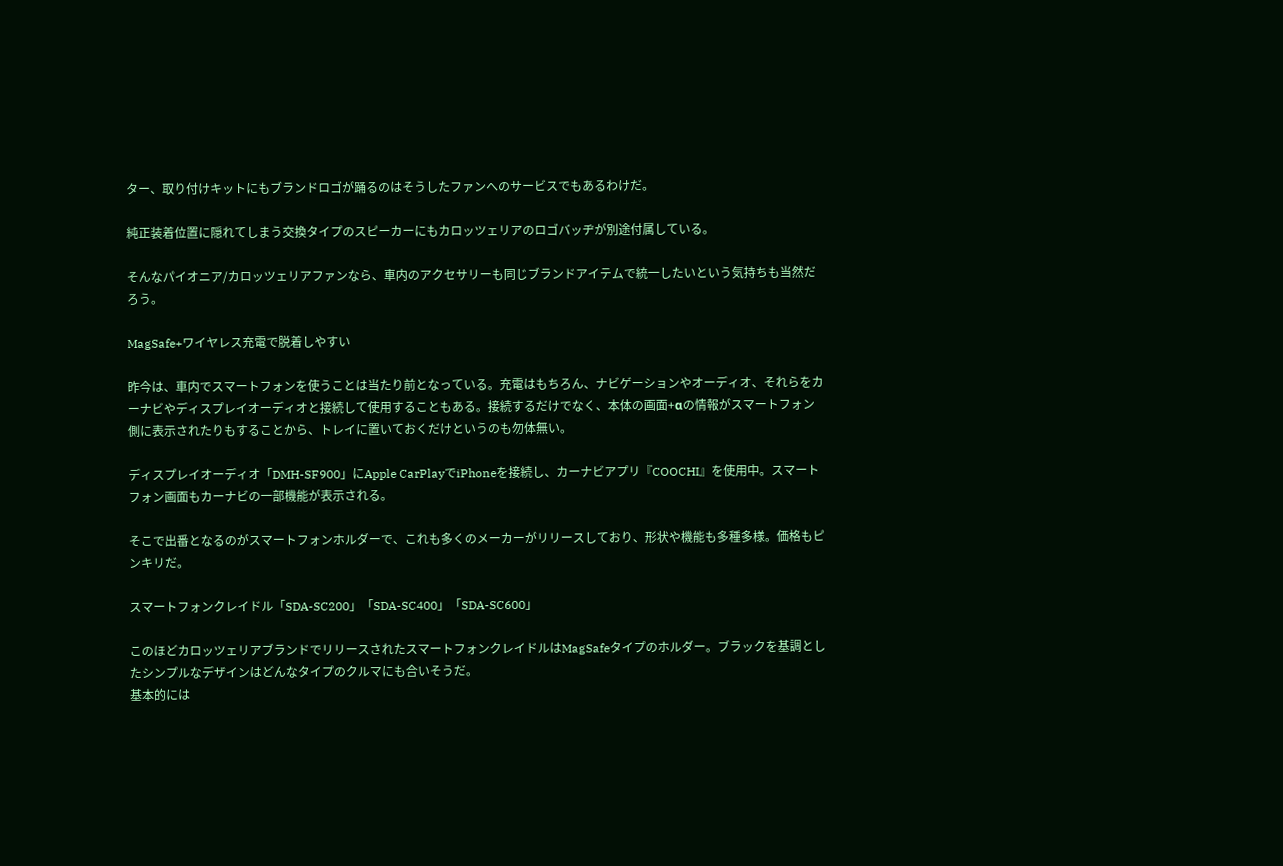ター、取り付けキットにもブランドロゴが踊るのはそうしたファンへのサービスでもあるわけだ。

純正装着位置に隠れてしまう交換タイプのスピーカーにもカロッツェリアのロゴバッヂが別途付属している。

そんなパイオニア/カロッツェリアファンなら、車内のアクセサリーも同じブランドアイテムで統一したいという気持ちも当然だろう。

MagSafe+ワイヤレス充電で脱着しやすい

昨今は、車内でスマートフォンを使うことは当たり前となっている。充電はもちろん、ナビゲーションやオーディオ、それらをカーナビやディスプレイオーディオと接続して使用することもある。接続するだけでなく、本体の画面+αの情報がスマートフォン側に表示されたりもすることから、トレイに置いておくだけというのも勿体無い。

ディスプレイオーディオ「DMH-SF900」にApple CarPlayでiPhoneを接続し、カーナビアプリ『COOCHI』を使用中。スマートフォン画面もカーナビの一部機能が表示される。

そこで出番となるのがスマートフォンホルダーで、これも多くのメーカーがリリースしており、形状や機能も多種多様。価格もピンキリだ。

スマートフォンクレイドル「SDA-SC200」「SDA-SC400」「SDA-SC600」

このほどカロッツェリアブランドでリリースされたスマートフォンクレイドルはMagSafeタイプのホルダー。ブラックを基調としたシンプルなデザインはどんなタイプのクルマにも合いそうだ。
基本的には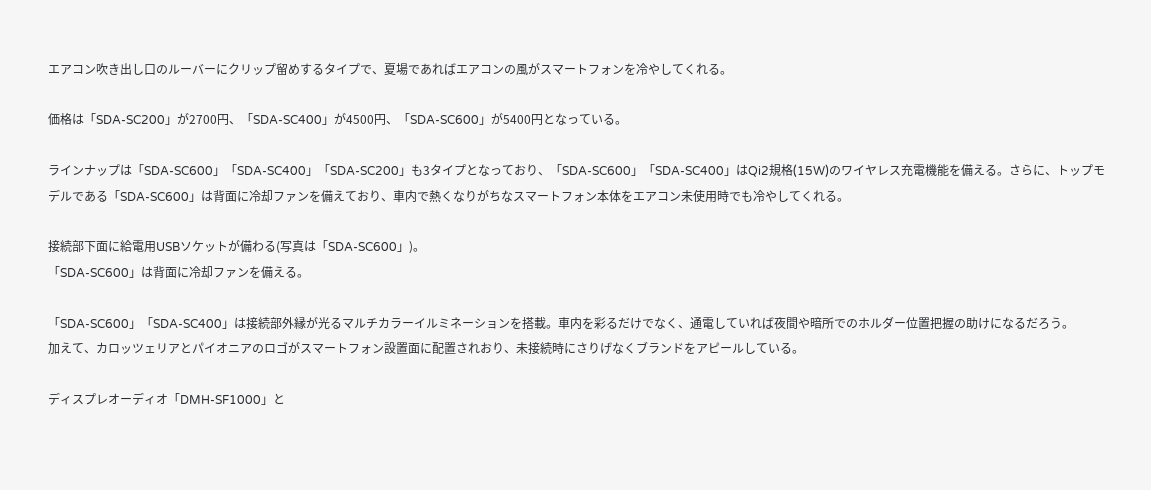エアコン吹き出し口のルーバーにクリップ留めするタイプで、夏場であればエアコンの風がスマートフォンを冷やしてくれる。

価格は「SDA-SC200」が2700円、「SDA-SC400」が4500円、「SDA-SC600」が5400円となっている。

ラインナップは「SDA-SC600」「SDA-SC400」「SDA-SC200」も3タイプとなっており、「SDA-SC600」「SDA-SC400」はQi2規格(15W)のワイヤレス充電機能を備える。さらに、トップモデルである「SDA-SC600」は背面に冷却ファンを備えており、車内で熱くなりがちなスマートフォン本体をエアコン未使用時でも冷やしてくれる。

接続部下面に給電用USBソケットが備わる(写真は「SDA-SC600」)。
「SDA-SC600」は背面に冷却ファンを備える。

「SDA-SC600」「SDA-SC400」は接続部外縁が光るマルチカラーイルミネーションを搭載。車内を彩るだけでなく、通電していれば夜間や暗所でのホルダー位置把握の助けになるだろう。
加えて、カロッツェリアとパイオニアのロゴがスマートフォン設置面に配置されおり、未接続時にさりげなくブランドをアピールしている。

ディスプレオーディオ「DMH-SF1000」と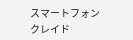スマートフォンクレイド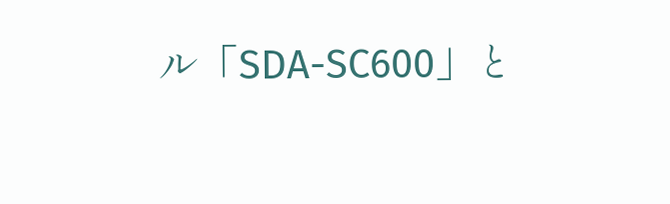ル「SDA-SC600」と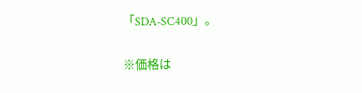「SDA-SC400」。

※価格は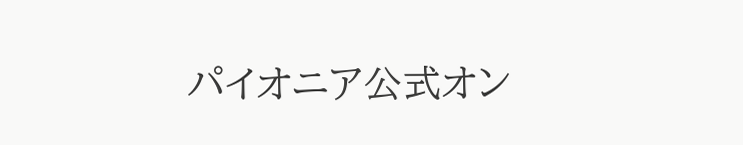パイオニア公式オン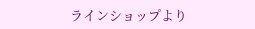ラインショップより